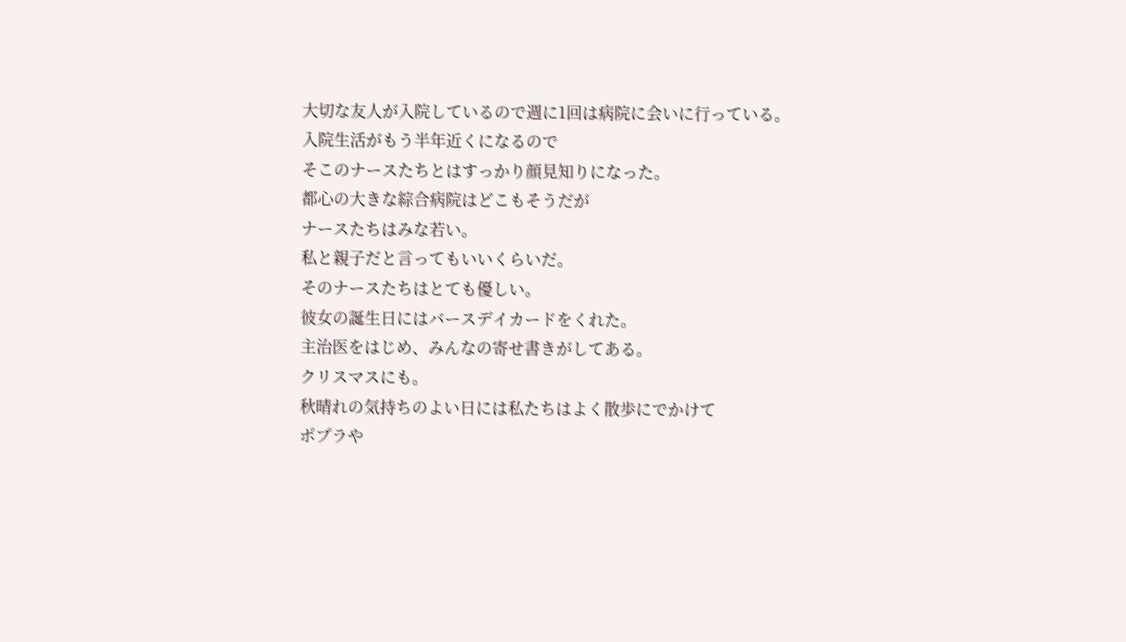大切な友人が入院しているので週に1回は病院に会いに行っている。
入院生活がもう半年近くになるので
そこのナースたちとはすっかり顔見知りになった。
都心の大きな綜合病院はどこもそうだが
ナースたちはみな若い。
私と親子だと言ってもいいくらいだ。
そのナースたちはとても優しい。
彼女の誕生日にはバースデイカードをくれた。
主治医をはじめ、みんなの寄せ書きがしてある。
クリスマスにも。
秋晴れの気持ちのよい日には私たちはよく散歩にでかけて
ポプラや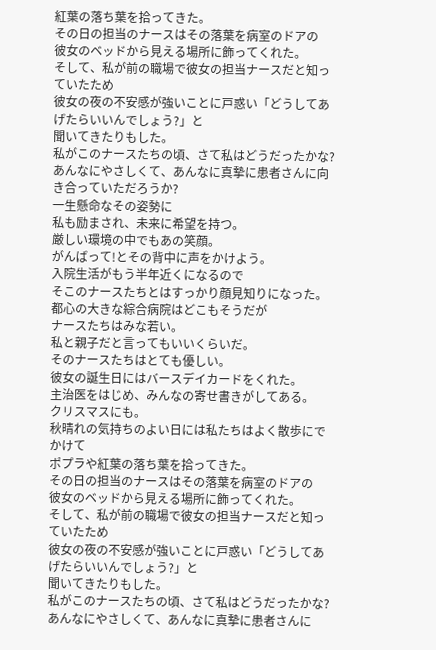紅葉の落ち葉を拾ってきた。
その日の担当のナースはその落葉を病室のドアの
彼女のベッドから見える場所に飾ってくれた。
そして、私が前の職場で彼女の担当ナースだと知っていたため
彼女の夜の不安感が強いことに戸惑い「どうしてあげたらいいんでしょう?」と
聞いてきたりもした。
私がこのナースたちの頃、さて私はどうだったかな?
あんなにやさしくて、あんなに真摯に患者さんに向き合っていただろうか?
一生懸命なその姿勢に
私も励まされ、未来に希望を持つ。
厳しい環境の中でもあの笑顔。
がんばって!とその背中に声をかけよう。
入院生活がもう半年近くになるので
そこのナースたちとはすっかり顔見知りになった。
都心の大きな綜合病院はどこもそうだが
ナースたちはみな若い。
私と親子だと言ってもいいくらいだ。
そのナースたちはとても優しい。
彼女の誕生日にはバースデイカードをくれた。
主治医をはじめ、みんなの寄せ書きがしてある。
クリスマスにも。
秋晴れの気持ちのよい日には私たちはよく散歩にでかけて
ポプラや紅葉の落ち葉を拾ってきた。
その日の担当のナースはその落葉を病室のドアの
彼女のベッドから見える場所に飾ってくれた。
そして、私が前の職場で彼女の担当ナースだと知っていたため
彼女の夜の不安感が強いことに戸惑い「どうしてあげたらいいんでしょう?」と
聞いてきたりもした。
私がこのナースたちの頃、さて私はどうだったかな?
あんなにやさしくて、あんなに真摯に患者さんに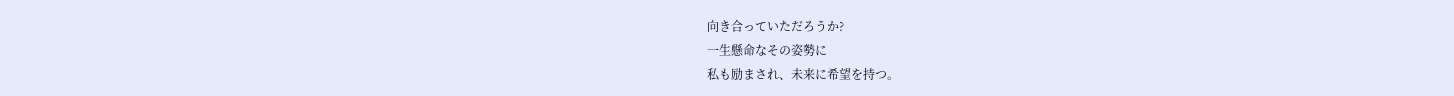向き合っていただろうか?
一生懸命なその姿勢に
私も励まされ、未来に希望を持つ。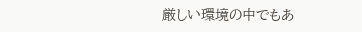厳しい環境の中でもあ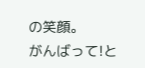の笑顔。
がんばって!と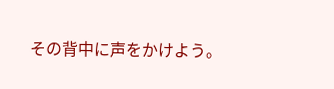その背中に声をかけよう。